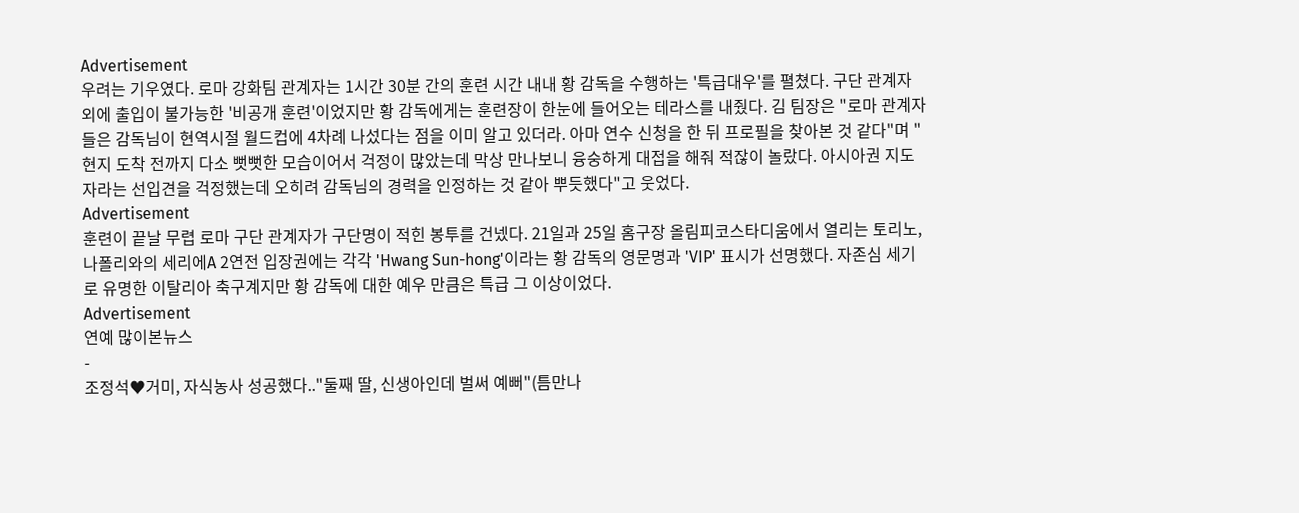Advertisement
우려는 기우였다. 로마 강화팀 관계자는 1시간 30분 간의 훈련 시간 내내 황 감독을 수행하는 '특급대우'를 펼쳤다. 구단 관계자 외에 출입이 불가능한 '비공개 훈련'이었지만 황 감독에게는 훈련장이 한눈에 들어오는 테라스를 내줬다. 김 팀장은 "로마 관계자들은 감독님이 현역시절 월드컵에 4차례 나섰다는 점을 이미 알고 있더라. 아마 연수 신청을 한 뒤 프로필을 찾아본 것 같다"며 "현지 도착 전까지 다소 뻣뻣한 모습이어서 걱정이 많았는데 막상 만나보니 융숭하게 대접을 해줘 적잖이 놀랐다. 아시아권 지도자라는 선입견을 걱정했는데 오히려 감독님의 경력을 인정하는 것 같아 뿌듯했다"고 웃었다.
Advertisement
훈련이 끝날 무렵 로마 구단 관계자가 구단명이 적힌 봉투를 건넸다. 21일과 25일 홈구장 올림피코스타디움에서 열리는 토리노, 나폴리와의 세리에A 2연전 입장권에는 각각 'Hwang Sun-hong'이라는 황 감독의 영문명과 'VIP' 표시가 선명했다. 자존심 세기로 유명한 이탈리아 축구계지만 황 감독에 대한 예우 만큼은 특급 그 이상이었다.
Advertisement
연예 많이본뉴스
-
조정석♥거미, 자식농사 성공했다.."둘째 딸, 신생아인데 벌써 예뻐"(틈만나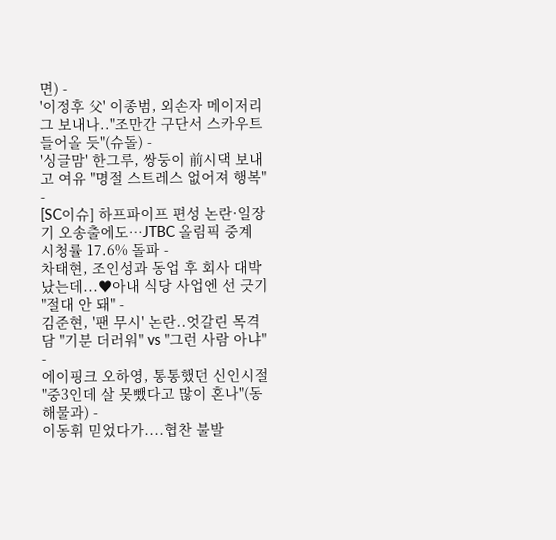면) -
'이정후 父' 이종범, 외손자 메이저리그 보내나.."조만간 구단서 스카우트 들어올 듯"(슈돌) -
'싱글맘' 한그루, 쌍둥이 前시댁 보내고 여유 "명절 스트레스 없어져 행복" -
[SC이슈] 하프파이프 편성 논란·일장기 오송출에도…JTBC 올림픽 중계 시청률 17.6% 돌파 -
차태현, 조인성과 동업 후 회사 대박 났는데...♥아내 식당 사업엔 선 긋기 "절대 안 돼" -
김준현, '팬 무시' 논란..엇갈린 목격담 "기분 더러워" vs "그런 사람 아냐" -
에이핑크 오하영, 통통했던 신인시절 "중3인데 살 못뺐다고 많이 혼나"(동해물과) -
이동휘 믿었다가....협찬 불발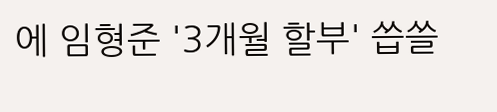에 임형준 '3개월 할부' 씁쓸